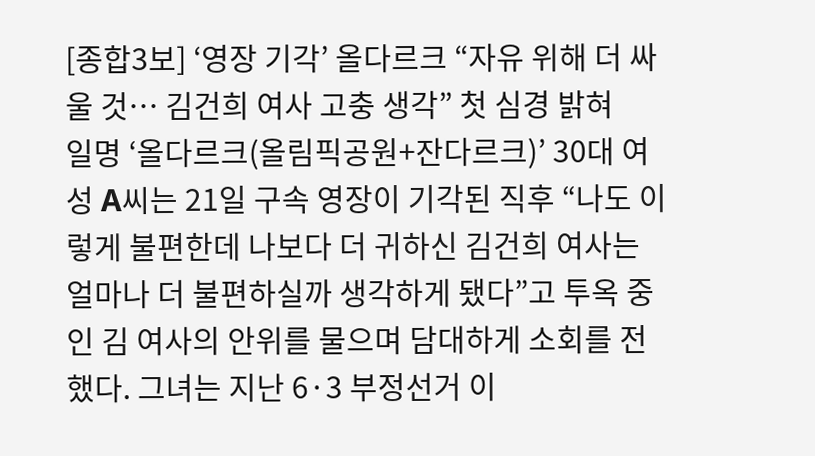[종합3보] ‘영장 기각’ 올다르크 “자유 위해 더 싸울 것… 김건희 여사 고충 생각” 첫 심경 밝혀
일명 ‘올다르크(올림픽공원+잔다르크)’ 30대 여성 A씨는 21일 구속 영장이 기각된 직후 “나도 이렇게 불편한데 나보다 더 귀하신 김건희 여사는 얼마나 더 불편하실까 생각하게 됐다”고 투옥 중인 김 여사의 안위를 물으며 담대하게 소회를 전했다. 그녀는 지난 6·3 부정선거 이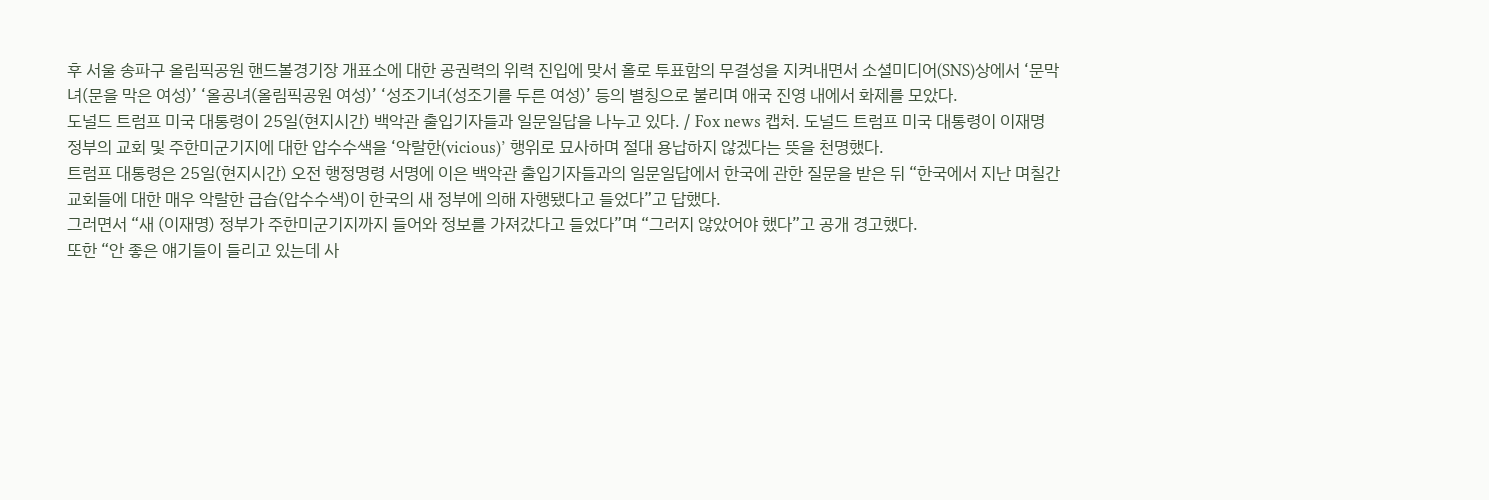후 서울 송파구 올림픽공원 핸드볼경기장 개표소에 대한 공권력의 위력 진입에 맞서 홀로 투표함의 무결성을 지켜내면서 소셜미디어(SNS)상에서 ‘문막녀(문을 막은 여성)’ ‘올공녀(올림픽공원 여성)’ ‘성조기녀(성조기를 두른 여성)’ 등의 별칭으로 불리며 애국 진영 내에서 화제를 모았다.
도널드 트럼프 미국 대통령이 25일(현지시간) 백악관 출입기자들과 일문일답을 나누고 있다. / Fox news 캡처. 도널드 트럼프 미국 대통령이 이재명 정부의 교회 및 주한미군기지에 대한 압수수색을 ‘악랄한(vicious)’ 행위로 묘사하며 절대 용납하지 않겠다는 뜻을 천명했다.
트럼프 대통령은 25일(현지시간) 오전 행정명령 서명에 이은 백악관 출입기자들과의 일문일답에서 한국에 관한 질문을 받은 뒤 “한국에서 지난 며칠간 교회들에 대한 매우 악랄한 급습(압수수색)이 한국의 새 정부에 의해 자행됐다고 들었다”고 답했다.
그러면서 “새 (이재명) 정부가 주한미군기지까지 들어와 정보를 가져갔다고 들었다”며 “그러지 않았어야 했다”고 공개 경고했다.
또한 “안 좋은 얘기들이 들리고 있는데 사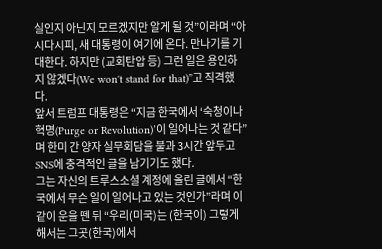실인지 아닌지 모르겠지만 알게 될 것”이라며 “아시다시피, 새 대통령이 여기에 온다. 만나기를 기대한다. 하지만 (교회탄압 등) 그런 일은 용인하지 않겠다(We won't stand for that)”고 직격했다.
앞서 트럼프 대통령은 “지금 한국에서 ‘숙청이나 혁명(Purge or Revolution)’이 일어나는 것 같다”며 한미 간 양자 실무회담을 불과 3시간 앞두고 SNS에 충격적인 글을 남기기도 했다.
그는 자신의 트루스소셜 계정에 올린 글에서 “한국에서 무슨 일이 일어나고 있는 것인가”라며 이같이 운을 뗀 뒤 “우리(미국)는 (한국이) 그렇게 해서는 그곳(한국)에서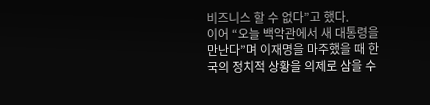비즈니스 할 수 없다”고 했다.
이어 “오늘 백악관에서 새 대통령을 만난다”며 이재명을 마주했을 때 한국의 정치적 상황을 의제로 삼을 수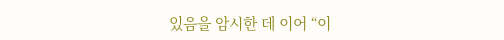있음을 암시한 데 이어 “이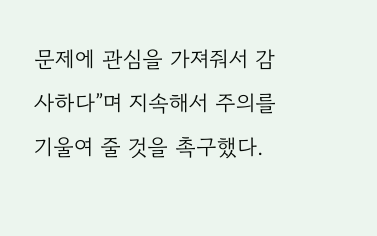문제에 관심을 가져줘서 감사하다”며 지속해서 주의를 기울여 줄 것을 촉구했다.